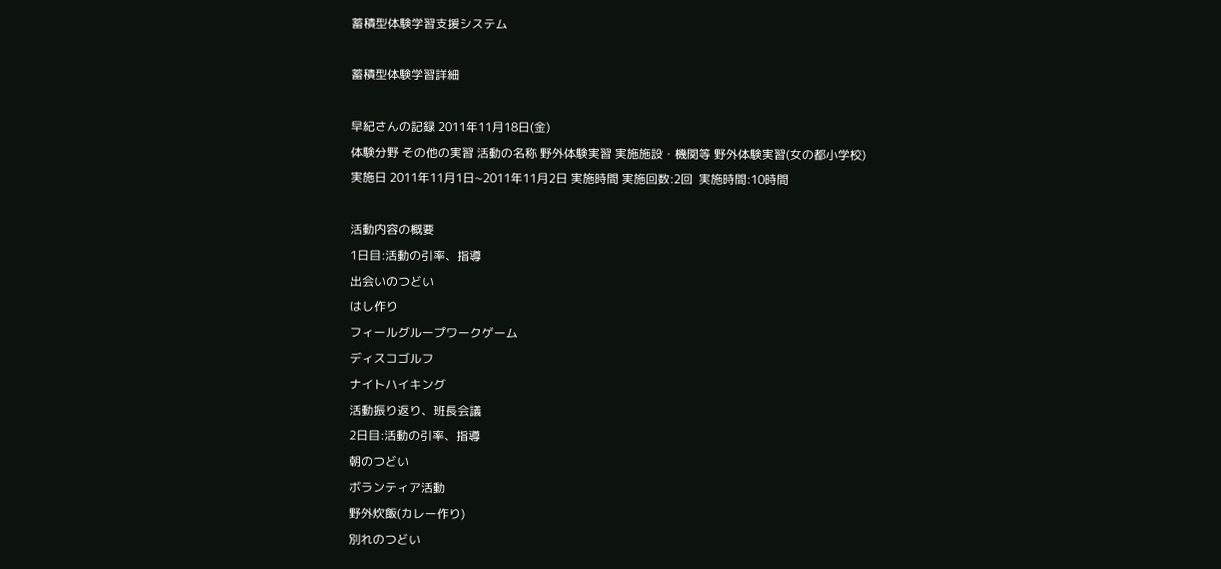蓄積型体験学習支援システム

蓄積型体験学習詳細

早紀さんの記録 2011年11月18日(金)
体験分野 その他の実習 活動の名称 野外体験実習 実施施設・機関等 野外体験実習(女の都小学校)
実施日 2011年11月1日~2011年11月2日 実施時間 実施回数:2回  実施時間:10時間

活動内容の概要
1日目:活動の引率、指導
出会いのつどい
はし作り
フィールグループワークゲーム
ディスコゴルフ
ナイトハイキング
活動振り返り、班長会議
2日目:活動の引率、指導
朝のつどい
ボランティア活動
野外炊飯(カレー作り)
別れのつどい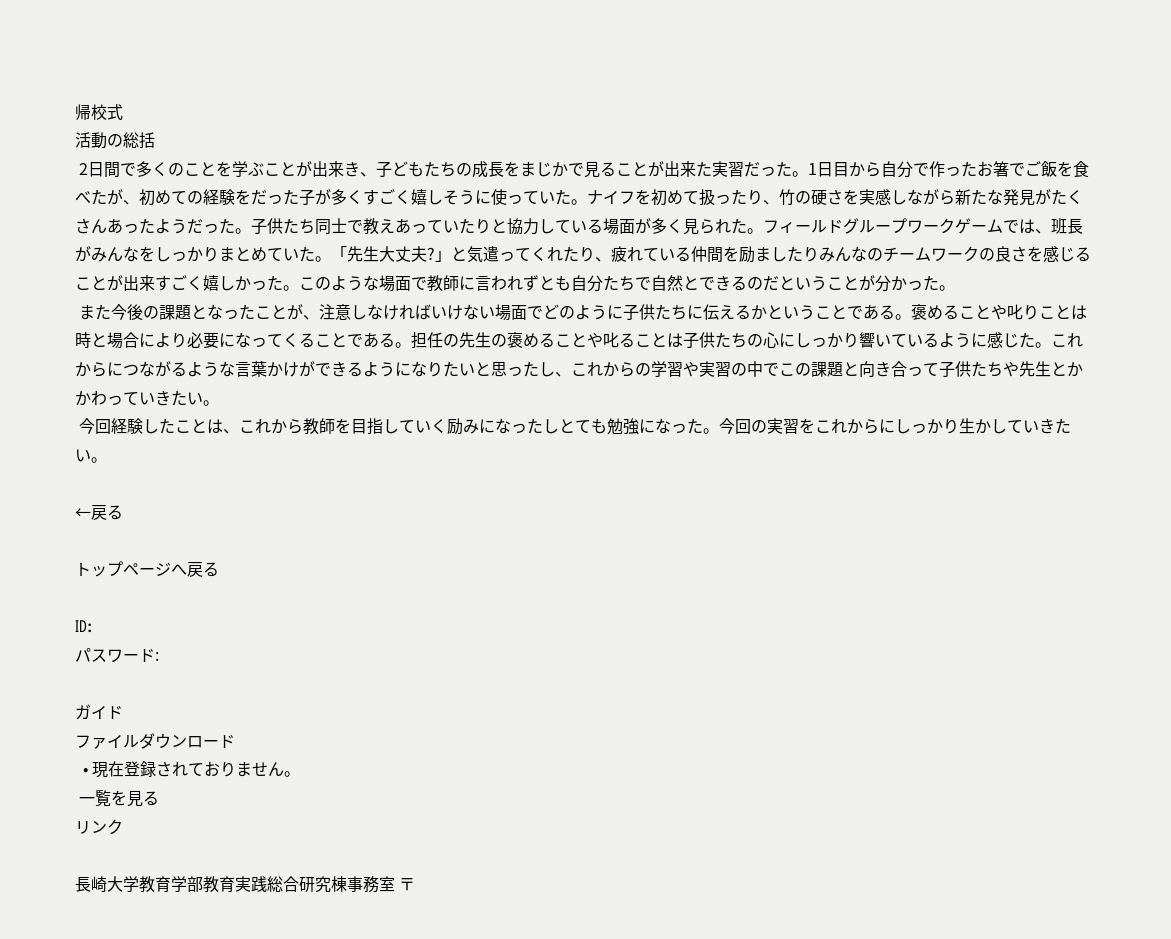帰校式
活動の総括
 2日間で多くのことを学ぶことが出来き、子どもたちの成長をまじかで見ることが出来た実習だった。1日目から自分で作ったお箸でご飯を食べたが、初めての経験をだった子が多くすごく嬉しそうに使っていた。ナイフを初めて扱ったり、竹の硬さを実感しながら新たな発見がたくさんあったようだった。子供たち同士で教えあっていたりと協力している場面が多く見られた。フィールドグループワークゲームでは、班長がみんなをしっかりまとめていた。「先生大丈夫?」と気遣ってくれたり、疲れている仲間を励ましたりみんなのチームワークの良さを感じることが出来すごく嬉しかった。このような場面で教師に言われずとも自分たちで自然とできるのだということが分かった。
 また今後の課題となったことが、注意しなければいけない場面でどのように子供たちに伝えるかということである。褒めることや叱りことは時と場合により必要になってくることである。担任の先生の褒めることや叱ることは子供たちの心にしっかり響いているように感じた。これからにつながるような言葉かけができるようになりたいと思ったし、これからの学習や実習の中でこの課題と向き合って子供たちや先生とかかわっていきたい。
 今回経験したことは、これから教師を目指していく励みになったしとても勉強になった。今回の実習をこれからにしっかり生かしていきたい。

←戻る

トップページへ戻る

ID:
パスワード:

ガイド
ファイルダウンロード
  • 現在登録されておりません。
 一覧を見る
リンク

長崎大学教育学部教育実践総合研究棟事務室 〒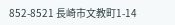852-8521 長崎市文教町1-14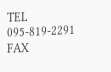TEL 095-819-2291 FAX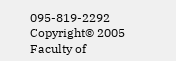095-819-2292
Copyright© 2005 Faculty of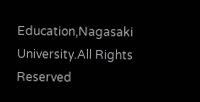Education,Nagasaki University.All Rights Reserved